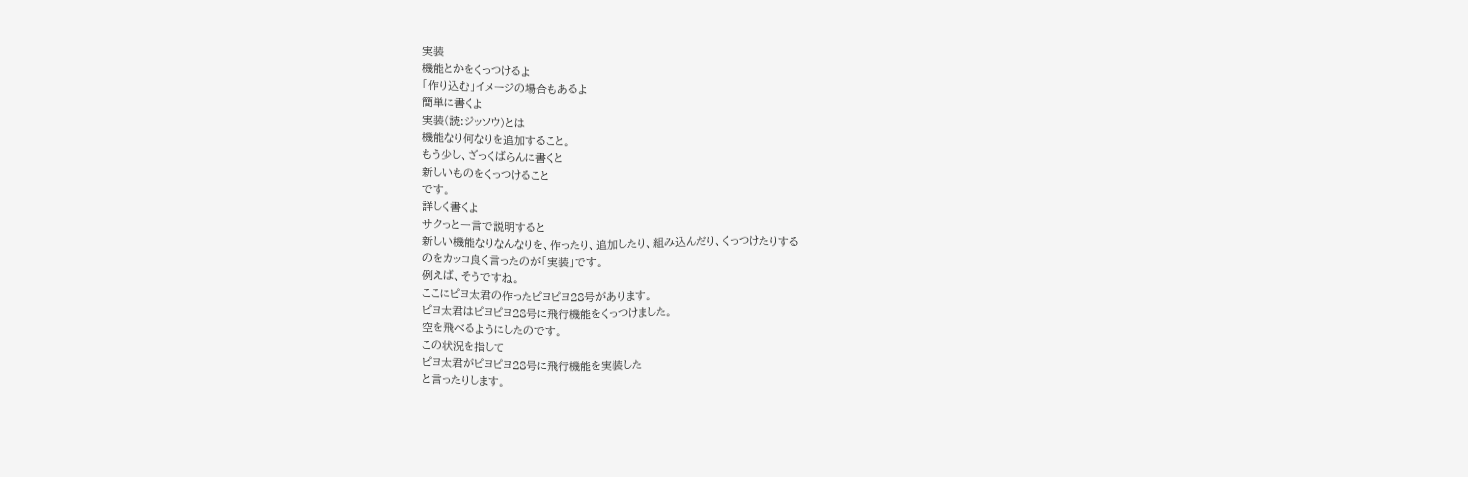実装
機能とかをくっつけるよ
「作り込む」イメージの場合もあるよ
簡単に書くよ
実装(読:ジッソウ)とは
機能なり何なりを追加すること。
もう少し、ざっくばらんに書くと
新しいものをくっつけること
です。
詳しく書くよ
サクっと一言で説明すると
新しい機能なりなんなりを、作ったり、追加したり、組み込んだり、くっつけたりする
のをカッコ良く言ったのが「実装」です。
例えば、そうですね。
ここにピヨ太君の作ったピヨピヨ28号があります。
ピヨ太君はピヨピヨ28号に飛行機能をくっつけました。
空を飛べるようにしたのです。
この状況を指して
ピヨ太君がピヨピヨ28号に飛行機能を実装した
と言ったりします。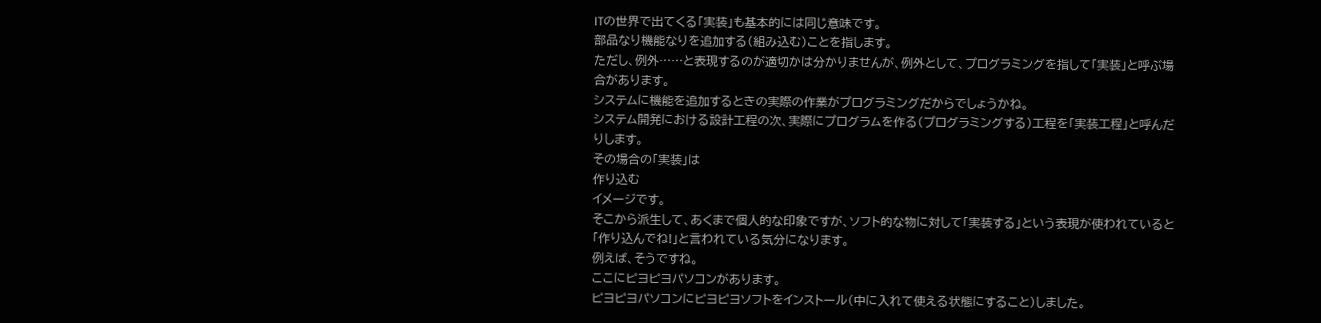ITの世界で出てくる「実装」も基本的には同じ意味です。
部品なり機能なりを追加する(組み込む)ことを指します。
ただし、例外……と表現するのが適切かは分かりませんが、例外として、プログラミングを指して「実装」と呼ぶ場合があります。
システムに機能を追加するときの実際の作業がプログラミングだからでしょうかね。
システム開発における設計工程の次、実際にプログラムを作る(プログラミングする)工程を「実装工程」と呼んだりします。
その場合の「実装」は
作り込む
イメージです。
そこから派生して、あくまで個人的な印象ですが、ソフト的な物に対して「実装する」という表現が使われていると「作り込んでね!」と言われている気分になります。
例えば、そうですね。
ここにピヨピヨパソコンがあります。
ピヨピヨパソコンにピヨピヨソフトをインストール(中に入れて使える状態にすること)しました。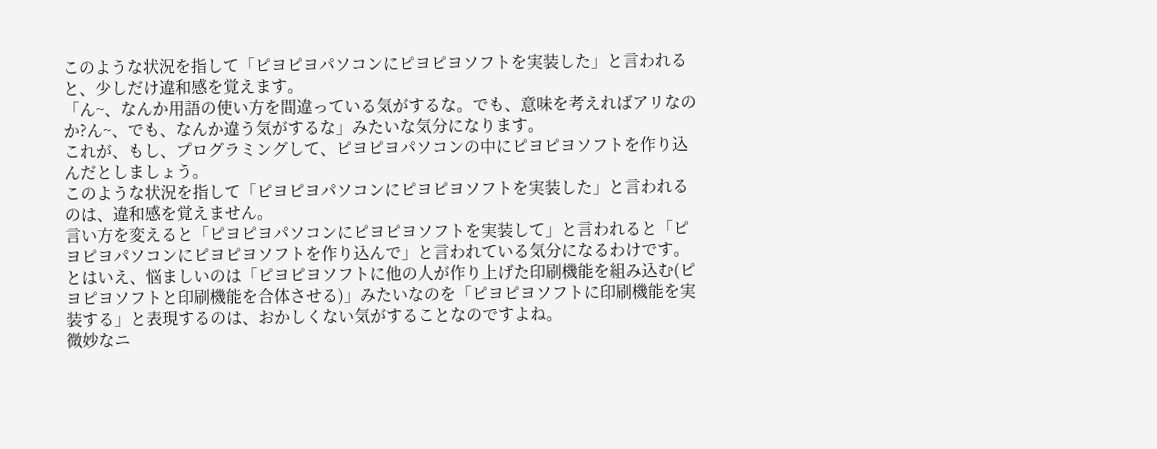このような状況を指して「ピヨピヨパソコンにピヨピヨソフトを実装した」と言われると、少しだけ違和感を覚えます。
「ん~、なんか用語の使い方を間違っている気がするな。でも、意味を考えればアリなのか?ん~、でも、なんか違う気がするな」みたいな気分になります。
これが、もし、プログラミングして、ピヨピヨパソコンの中にピヨピヨソフトを作り込んだとしましょう。
このような状況を指して「ピヨピヨパソコンにピヨピヨソフトを実装した」と言われるのは、違和感を覚えません。
言い方を変えると「ピヨピヨパソコンにピヨピヨソフトを実装して」と言われると「ピヨピヨパソコンにピヨピヨソフトを作り込んで」と言われている気分になるわけです。
とはいえ、悩ましいのは「ピヨピヨソフトに他の人が作り上げた印刷機能を組み込む(ピヨピヨソフトと印刷機能を合体させる)」みたいなのを「ピヨピヨソフトに印刷機能を実装する」と表現するのは、おかしくない気がすることなのですよね。
微妙なニ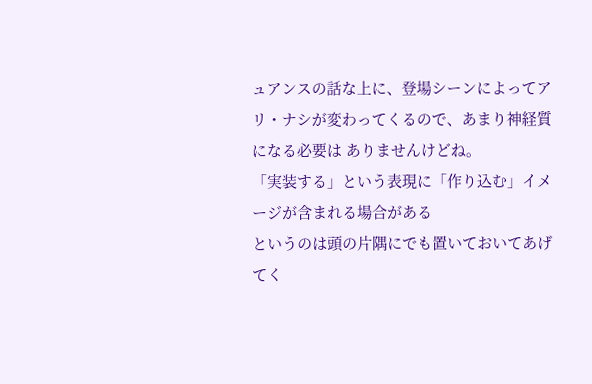ュアンスの話な上に、登場シーンによってアリ・ナシが変わってくるので、あまり神経質になる必要は ありませんけどね。
「実装する」という表現に「作り込む」イメージが含まれる場合がある
というのは頭の片隅にでも置いておいてあげてく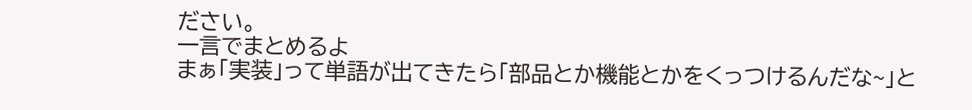ださい。
一言でまとめるよ
まぁ「実装」って単語が出てきたら「部品とか機能とかをくっつけるんだな~」と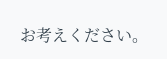お考えください。